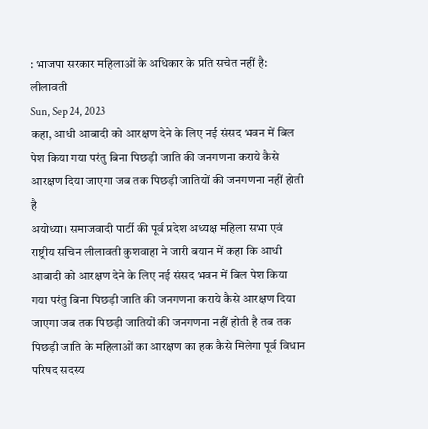: भाजपा सरकार महिलाओं के अधिकार के प्रति सचेत नहीं है: लीलावती
Sun, Sep 24, 2023
कहा, आधी आबादी को आरक्षण देने के लिए नई संसद भवन में बिल पेश किया गया परंतु बिना पिछड़ी जाति की जनगणना कराये कैसे आरक्षण दिया जाएगा जब तक पिछड़ी जातियों की जनगणना नहीं होती है
अयोध्या। समाजवादी पार्टी की पूर्व प्रदेश अध्यक्ष महिला सभा एवं राष्ट्रीय सचिन लीलावती कुशवाहा ने जारी बयान में कहा कि आधी आबादी को आरक्षण देने के लिए नई संसद भवन में बिल पेश किया गया परंतु बिना पिछड़ी जाति की जनगणना कराये कैसे आरक्षण दिया जाएगा जब तक पिछड़ी जातियों की जनगणना नहीं होती है तब तक पिछड़ी जाति के महिलाओं का आरक्षण का हक कैसे मिलेगा पूर्व विधान परिषद सदस्य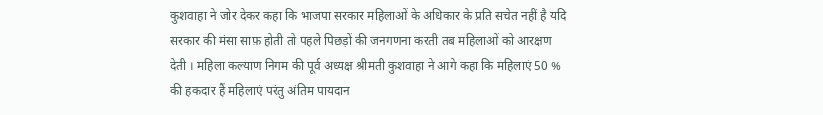कुशवाहा ने जोर देकर कहा कि भाजपा सरकार महिलाओं के अधिकार के प्रति सचेत नहीं है यदि सरकार की मंसा साफ़ होती तो पहले पिछड़ों की जनगणना करती तब महिलाओं को आरक्षण देती । महिला कल्याण निगम की पूर्व अध्यक्ष श्रीमती कुशवाहा ने आगे कहा कि महिलाएं 50 % की हकदार हैं महिलाएं परंतु अंतिम पायदान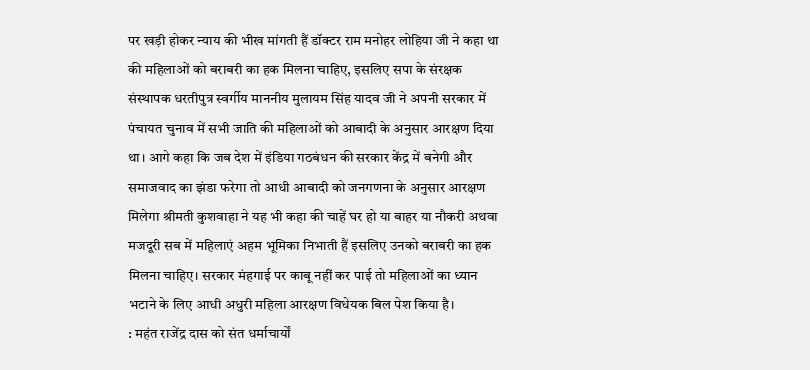पर खड़ी होकर न्याय की भीख मांगती हैं डॉक्टर राम मनोहर लोहिया जी ने कहा था की महिलाओं को बराबरी का हक मिलना चाहिए, इसलिए सपा के संरक्षक संस्थापक धरतीपुत्र स्वर्गीय माननीय मुलायम सिंह यादव जी ने अपनी सरकार में पंचायत चुनाव में सभी जाति की महिलाओं को आबादी के अनुसार आरक्षण दिया था। आगे कहा कि जब देश में इंडिया गठबंधन की सरकार केंद्र में बनेगी और समाजवाद का झंडा फरेगा तो आधी आबादी को जनगणना के अनुसार आरक्षण मिलेगा श्रीमती कुशवाहा ने यह भी कहा की चाहें घर हो या बाहर या नौकरी अथवा मजदूरी सब में महिलाएं अहम भूमिका निभाती हैं इसलिए उनको बराबरी का हक मिलना चाहिए। सरकार मंहगाई पर काबू नहीं कर पाई तो महिलाओं का ध्यान भटाने के लिए आधी अधुरी महिला आरक्षण विधेयक बिल पेश किया है।
: महंत राजेंद्र दास को संत धर्माचार्यों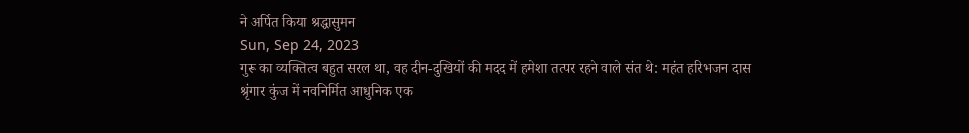ने अर्पित किया श्रद्धासुमन
Sun, Sep 24, 2023
गुरू का व्यक्तित्व बहुत सरल था, वह दीन-दुखियों की मदद में हमेशा तत्पर रहने वाले संत थे: महंत हरिभजन दास
श्रृंगार कुंज में नवनिर्मित आधुनिक एक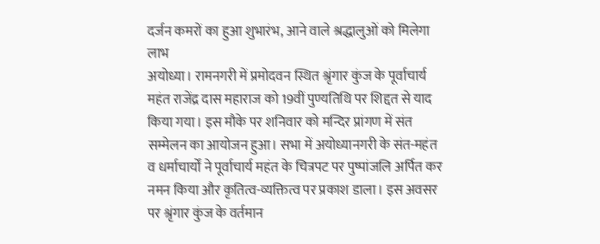दर्जन कमरों का हुआ शुभारंभ, आने वाले श्रद्धालुओं को मिलेगा लाभ
अयोध्या। रामनगरी में प्रमोदवन स्थित श्रृंगार कुंज के पूर्वाचार्य महंत राजेंद्र दास महाराज को 19वीं पुण्यतिथि पर शिद्दत से याद किया गया। इस मौके पर शनिवार को मन्दिर प्रांगण में संत सम्मेलन का आयोजन हुआ। सभा में अयोध्यानगरी के संत-महंत व धर्माचार्यों ने पूर्वाचार्य महंत के चित्रपट पर पुष्पांजलि अर्पित कर नमन किया और कृतित्व-व्यक्तित्व पर प्रकाश डाला। इस अवसर पर श्रृंगार कुंज के वर्तमान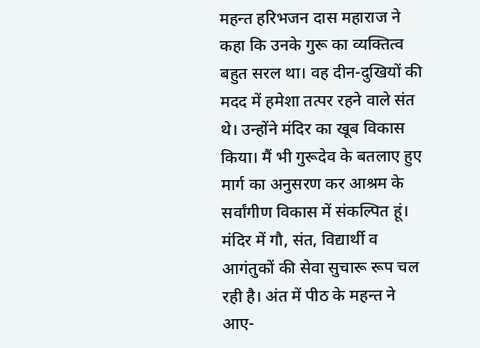महन्त हरिभजन दास महाराज ने कहा कि उनके गुरू का व्यक्तित्व बहुत सरल था। वह दीन-दुखियों की मदद में हमेशा तत्पर रहने वाले संत थे। उन्होंने मंदिर का खूब विकास किया। मैं भी गुरूदेव के बतलाए हुए मार्ग का अनुसरण कर आश्रम के सर्वांगीण विकास में संकल्पित हूं। मंदिर में गौ, संत, विद्यार्थी व आगंतुकों की सेवा सुचारू रूप चल रही है। अंत में पीठ के महन्त ने आए-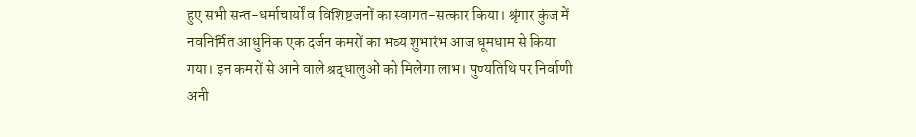हुए सभी सन्त-धर्माचार्यों व विशिष्टजनों का स्वागत-सत्कार किया। श्रृंगार कुंज में नवनिर्मित आधुनिक एक दर्जन कमरों का भव्य शुभारंभ आज धूमधाम से किया गया। इन कमरों से आने वाले श्रद्धालुओं को मिलेगा लाभ। पुण्यतिथि पर निर्वाणी अनी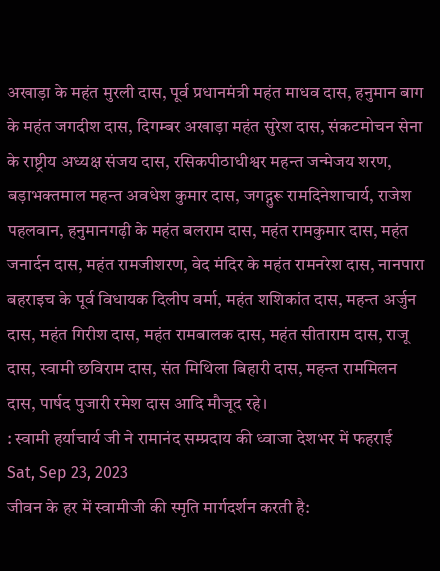अखाड़ा के महंत मुरली दास, पूर्व प्रधानमंत्री महंत माधव दास, हनुमान बाग के महंत जगदीश दास, दिगम्बर अखाड़ा महंत सुरेश दास, संकटमोचन सेना के राष्ट्रीय अध्यक्ष संजय दास, रसिकपीठाधीश्वर महन्त जन्मेजय शरण, बड़ाभक्तमाल महन्त अवधेश कुमार दास, जगद्गुरू रामदिनेशाचार्य, राजेश पहलवान, हनुमानगढ़ी के महंत बलराम दास, महंत रामकुमार दास, महंत जनार्दन दास, महंत रामजीशरण, वेद मंदिर के महंत रामनरेश दास, नानपारा बहराइच के पूर्व विधायक दिलीप वर्मा, महंत शशिकांत दास, महन्त अर्जुन दास, महंत गिरीश दास, महंत रामबालक दास, महंत सीताराम दास, राजू दास, स्वामी छविराम दास, संत मिथिला बिहारी दास, महन्त राममिलन दास, पार्षद पुजारी रमेश दास आदि मौजूद रहे।
: स्वामी हर्याचार्य जी ने रामानंद सम्प्रदाय की ध्वाजा देशभर में फहराई
Sat, Sep 23, 2023
जीवन के हर में स्वामीजी की स्मृति मार्गदर्शन करती है: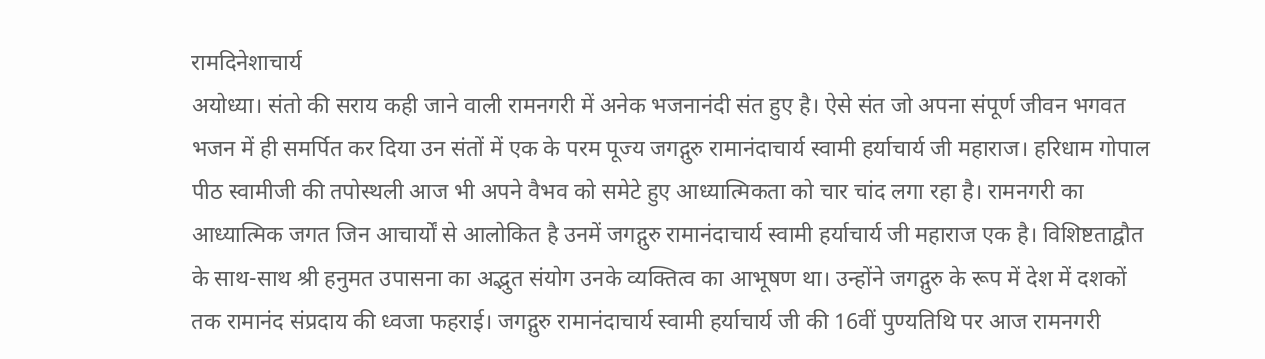रामदिनेशाचार्य
अयोध्या। संतो की सराय कही जाने वाली रामनगरी में अनेक भजनानंदी संत हुए है। ऐसे संत जो अपना संपूर्ण जीवन भगवत भजन में ही समर्पित कर दिया उन संतों में एक के परम पूज्य जगद्गुरु रामानंदाचार्य स्वामी हर्याचार्य जी महाराज। हरिधाम गोपाल पीठ स्वामीजी की तपोस्थली आज भी अपने वैभव को समेटे हुए आध्यात्मिकता को चार चांद लगा रहा है। रामनगरी का आध्यात्मिक जगत जिन आचार्यों से आलोकित है उनमें जगद्गुरु रामानंदाचार्य स्वामी हर्याचार्य जी महाराज एक है। विशिष्टताद्वौत के साथ-साथ श्री हनुमत उपासना का अद्भुत संयोग उनके व्यक्तित्व का आभूषण था। उन्होंने जगद्गुरु के रूप में देश में दशकों तक रामानंद संप्रदाय की ध्वजा फहराई। जगद्गुरु रामानंदाचार्य स्वामी हर्याचार्य जी की 16वीं पुण्यतिथि पर आज रामनगरी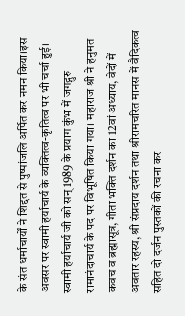के संत धर्माचार्यों ने शिद्दत से पुष्पांजलि अर्पित कर नमन किया।इस अवसर पर स्वामी हर्याचार्य के व्यक्तित्व-कृतित्व पर भी चर्चा हुई। स्वामी हर्याचार्य जी को सन् 1989 के प्रयाग कुंभ में जगद्गुरु रामानंदाचार्य के पद पर विभूषित किया गया। महाराज श्री ने हनुमत कवच व ब्रह्मासूत्र, गीता भक्ति दर्शन का 12वां अध्याय, वेदों में अवतार रहस्य, श्री संप्रदाय दर्शन तथा श्रीरामचरित मानस में वैदिकत्व सहित दो दर्जन पुस्तकों की रचना कर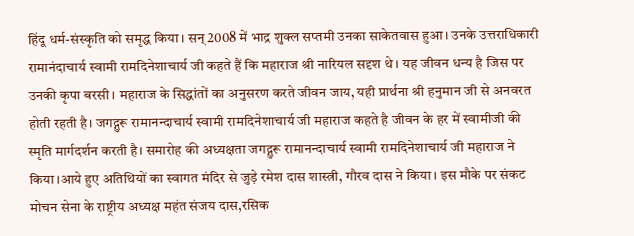हिंदू धर्म-संस्कृति को समृद्ध किया। सन् 2008 में भाद्र शुक्ल सप्तमी उनका साकेतवास हुआ। उनके उत्तराधिकारी रामानंदाचार्य स्वामी रामदिनेशाचार्य जी कहते हैं कि महाराज श्री नारियल सदृश थे। यह जीवन धन्य है जिस पर उनकी कृपा बरसी। महाराज के सिद्धांतों का अनुसरण करते जीवन जाय, यही प्रार्थना श्री हनुमान जी से अनवरत होती रहती है। जगद्गुरू रामानन्दाचार्य स्वामी रामदिनेशाचार्य जी महाराज कहते है जीवन के हर में स्वामीजी की स्मृति मार्गदर्शन करती है। समारोह की अध्यक्षता जगद्गुरू रामानन्दाचार्य स्वामी रामदिनेशाचार्य जी महाराज ने किया।आये हुए अतिथियों का स्वागत मंदिर से जुड़े रमेश दास शास्त्री, गौरव दास ने किया। इस मौके पर संकट मोचन सेना के राष्ट्रीय अध्यक्ष महंत संजय दास,रसिक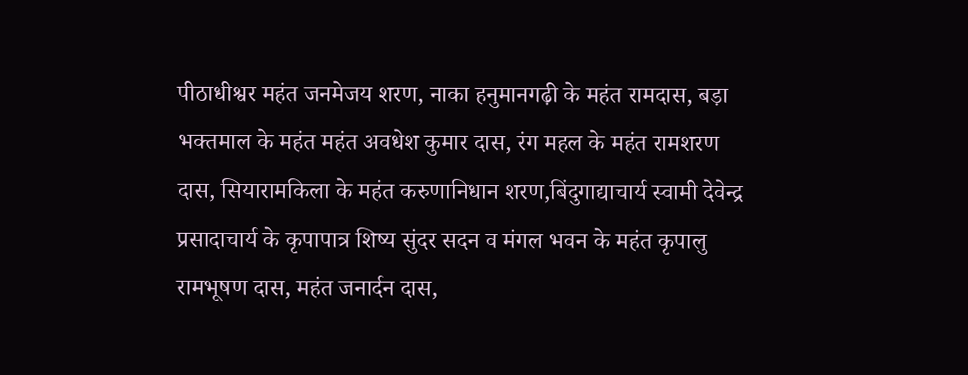पीठाधीश्वर महंत जनमेजय शरण, नाका हनुमानगढ़ी के महंत रामदास, बड़ा भक्तमाल के महंत महंत अवधेश कुमार दास, रंग महल के महंत रामशरण दास, सियारामकिला के महंत करुणानिधान शरण,बिंदुगाद्याचार्य स्वामी देवेन्द्र प्रसादाचार्य के कृपापात्र शिष्य सुंदर सदन व मंगल भवन के महंत कृपालु रामभूषण दास, महंत जनार्दन दास,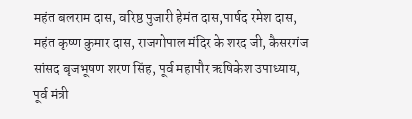महंत बलराम दास, वरिष्ठ पुजारी हेमंत दास,पार्षद रमेश दास, महंत कृष्ण कुमार दास, राजगोपाल मंदिर के शरद जी, कैसरगंज सांसद बृजभूषण शरण सिंह, पूर्व महापौर ऋषिकेश उपाध्याय, पूर्व मंत्री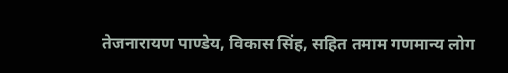तेजनारायण पाण्डेय, विकास सिंह, सहित तमाम गणमान्य लोग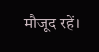मौजूद रहें।